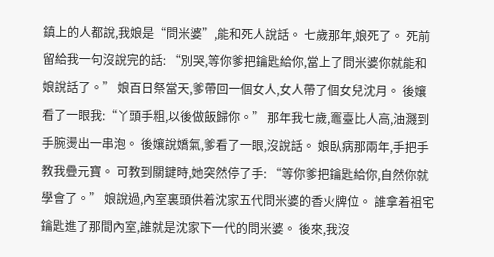鎮上的人都說,我娘是“問米婆”,能和死人說話。 七歲那年,娘死了。 死前留給我一句沒說完的話: “別哭,等你爹把鑰匙給你,當上了問米婆你就能和娘說話了。” 娘百日祭當天,爹帶回一個女人,女人帶了個女兒沈月。 後孃看了一眼我:“丫頭手粗,以後做飯歸你。” 那年我七歲,竈臺比人高,油濺到手腕燙出一串泡。 後孃說嬌氣,爹看了一眼,沒說話。 娘臥病那兩年,手把手教我疊元寶。 可教到關鍵時,她突然停了手: “等你爹把鑰匙給你,自然你就學會了。” 娘說過,內室裏頭供着沈家五代問米婆的香火牌位。 誰拿着祖宅鑰匙進了那間內室,誰就是沈家下一代的問米婆。 後來,我沒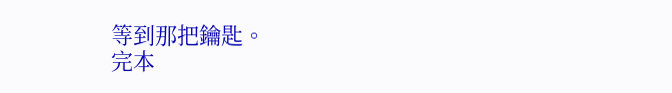等到那把鑰匙。
完本